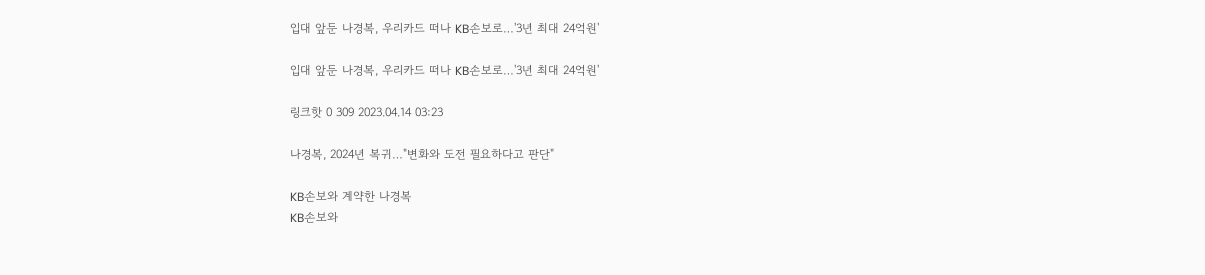입대 앞둔 나경복, 우리카드 떠나 KB손보로…'3년 최대 24억원'

입대 앞둔 나경복, 우리카드 떠나 KB손보로…'3년 최대 24억원'

링크핫 0 309 2023.04.14 03:23

나경복, 2024년 복귀…"변화와 도전 필요하다고 판단"

KB손보와 계약한 나경복
KB손보와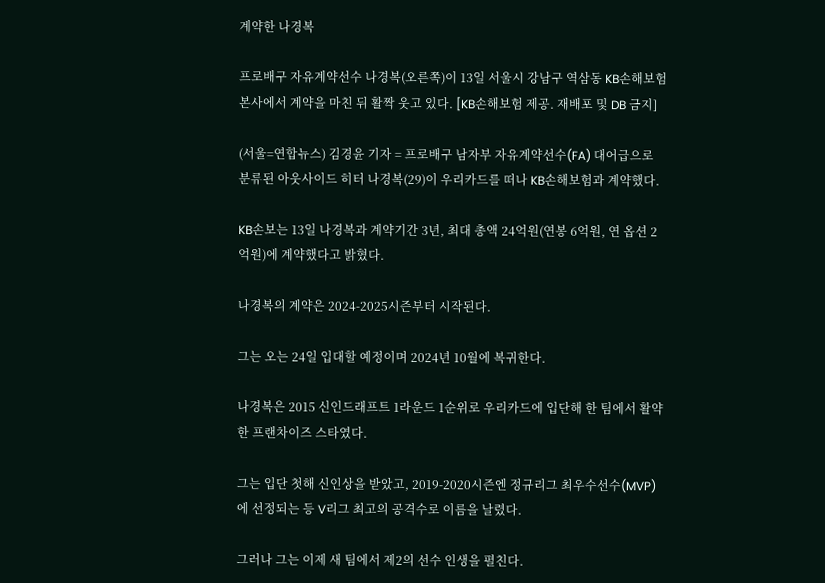계약한 나경복

프로배구 자유계약선수 나경복(오른쪽)이 13일 서울시 강남구 역삼동 KB손해보험 본사에서 계약을 마친 뒤 활짝 웃고 있다. [KB손해보험 제공. 재배포 및 DB 금지]

(서울=연합뉴스) 김경윤 기자 = 프로배구 남자부 자유계약선수(FA) 대어급으로 분류된 아웃사이드 히터 나경복(29)이 우리카드를 떠나 KB손해보험과 계약했다.

KB손보는 13일 나경복과 계약기간 3년, 최대 총액 24억원(연봉 6억원, 연 옵션 2억원)에 계약했다고 밝혔다.

나경복의 계약은 2024-2025시즌부터 시작된다.

그는 오는 24일 입대할 예정이며 2024년 10월에 복귀한다.

나경복은 2015 신인드래프트 1라운드 1순위로 우리카드에 입단해 한 팀에서 활약한 프랜차이즈 스타였다.

그는 입단 첫해 신인상을 받았고, 2019-2020시즌엔 정규리그 최우수선수(MVP)에 선정되는 등 V리그 최고의 공격수로 이름을 날렸다.

그러나 그는 이제 새 팀에서 제2의 선수 인생을 펼친다.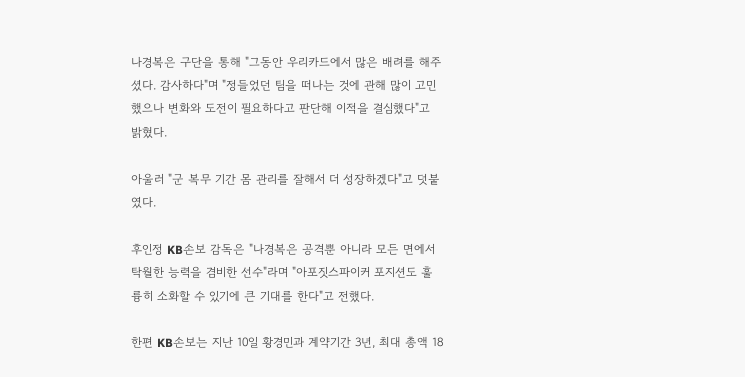나경복은 구단을 통해 "그동안 우리카드에서 많은 배려를 해주셨다. 감사하다"며 "정들었던 팀을 떠나는 것에 관해 많이 고민했으나 변화와 도전이 필요하다고 판단해 이적을 결심했다"고 밝혔다.

아울러 "군 복무 기간 몸 관리를 잘해서 더 성장하겠다"고 덧붙였다.

후인정 KB손보 감독은 "나경복은 공격뿐 아니라 모든 면에서 탁월한 능력을 겸비한 선수"라며 "아포짓스파이커 포지션도 훌륭히 소화할 수 있기에 큰 기대를 한다"고 전했다.

한편 KB손보는 지난 10일 황경민과 계약기간 3년, 최대 총액 18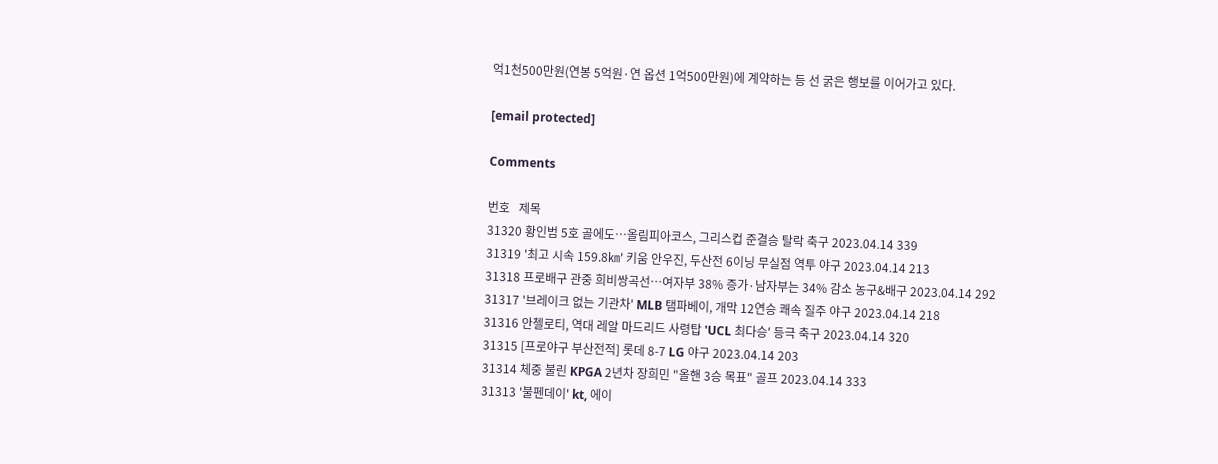억1천500만원(연봉 5억원·연 옵션 1억500만원)에 계약하는 등 선 굵은 행보를 이어가고 있다.

[email protected]

Comments

번호   제목
31320 황인범 5호 골에도…올림피아코스, 그리스컵 준결승 탈락 축구 2023.04.14 339
31319 '최고 시속 159.8㎞' 키움 안우진, 두산전 6이닝 무실점 역투 야구 2023.04.14 213
31318 프로배구 관중 희비쌍곡선…여자부 38% 증가·남자부는 34% 감소 농구&배구 2023.04.14 292
31317 '브레이크 없는 기관차' MLB 탬파베이, 개막 12연승 쾌속 질주 야구 2023.04.14 218
31316 안첼로티, 역대 레알 마드리드 사령탑 'UCL 최다승' 등극 축구 2023.04.14 320
31315 [프로야구 부산전적] 롯데 8-7 LG 야구 2023.04.14 203
31314 체중 불린 KPGA 2년차 장희민 "올핸 3승 목표" 골프 2023.04.14 333
31313 '불펜데이' kt, 에이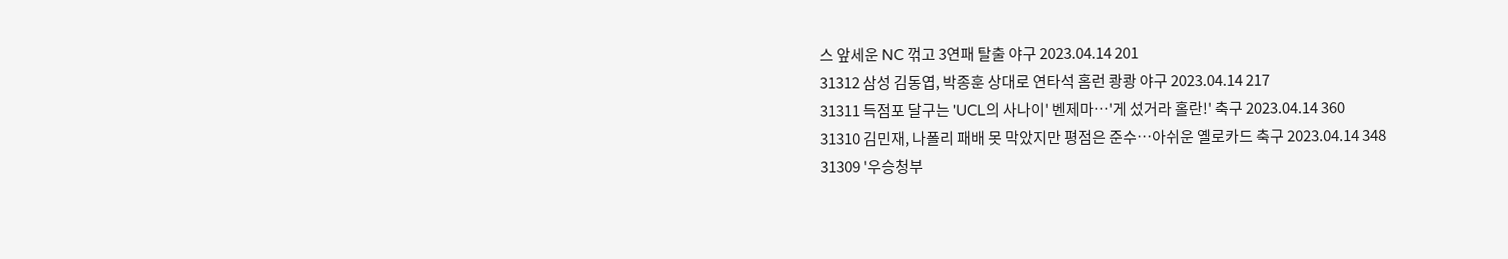스 앞세운 NC 꺾고 3연패 탈출 야구 2023.04.14 201
31312 삼성 김동엽, 박종훈 상대로 연타석 홈런 쾅쾅 야구 2023.04.14 217
31311 득점포 달구는 'UCL의 사나이' 벤제마…'게 섰거라 홀란!' 축구 2023.04.14 360
31310 김민재, 나폴리 패배 못 막았지만 평점은 준수…아쉬운 옐로카드 축구 2023.04.14 348
31309 '우승청부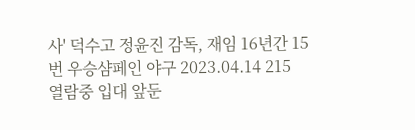사' 덕수고 정윤진 감독, 재임 16년간 15번 우승샴페인 야구 2023.04.14 215
열람중 입대 앞둔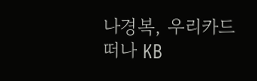나경복, 우리카드 떠나 KB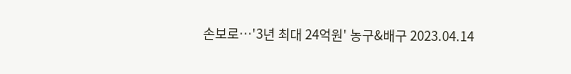손보로…'3년 최대 24억원' 농구&배구 2023.04.14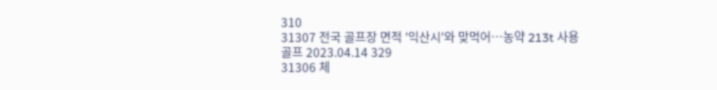310
31307 전국 골프장 면적 '익산시'와 맞먹어…농약 213t 사용 골프 2023.04.14 329
31306 체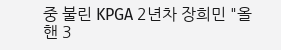중 불린 KPGA 2년차 장희민 "올핸 3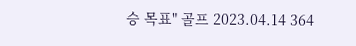승 목표" 골프 2023.04.14 364